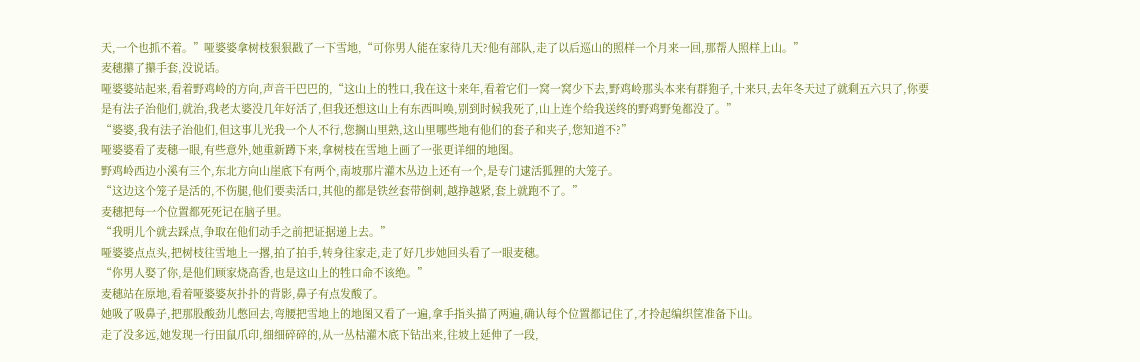天,一个也抓不着。”哑婆婆拿树枝狠狠戳了一下雪地,“可你男人能在家待几天?他有部队,走了以后巡山的照样一个月来一回,那帮人照样上山。”
麦穗攥了攥手套,没说话。
哑婆婆站起来,看着野鸡岭的方向,声音干巴巴的,“这山上的牲口,我在这十来年,看着它们一窝一窝少下去,野鸡岭那头本来有群狍子,十来只,去年冬天过了就剩五六只了,你要是有法子治他们,就治,我老太婆没几年好活了,但我还想这山上有东西叫唤,别到时候我死了,山上连个给我送终的野鸡野兔都没了。”
“婆婆,我有法子治他们,但这事儿光我一个人不行,您搁山里熟,这山里哪些地有他们的套子和夹子,您知道不?”
哑婆婆看了麦穗一眼,有些意外,她重新蹲下来,拿树枝在雪地上画了一张更详细的地图。
野鸡岭西边小溪有三个,东北方向山崖底下有两个,南坡那片灌木丛边上还有一个,是专门逮活狐狸的大笼子。
“这边这个笼子是活的,不伤腿,他们要卖活口,其他的都是铁丝套带倒刺,越挣越紧,套上就跑不了。”
麦穗把每一个位置都死死记在脑子里。
“我明儿个就去踩点,争取在他们动手之前把证据递上去。”
哑婆婆点点头,把树枝往雪地上一撂,拍了拍手,转身往家走,走了好几步她回头看了一眼麦穗。
“你男人娶了你,是他们顾家烧高香,也是这山上的牲口命不该绝。”
麦穗站在原地,看着哑婆婆灰扑扑的背影,鼻子有点发酸了。
她吸了吸鼻子,把那股酸劲儿憋回去,弯腰把雪地上的地图又看了一遍,拿手指头描了两遍,确认每个位置都记住了,才拎起编织筐准备下山。
走了没多远,她发现一行田鼠爪印,细细碎碎的,从一丛枯灌木底下钻出来,往坡上延伸了一段,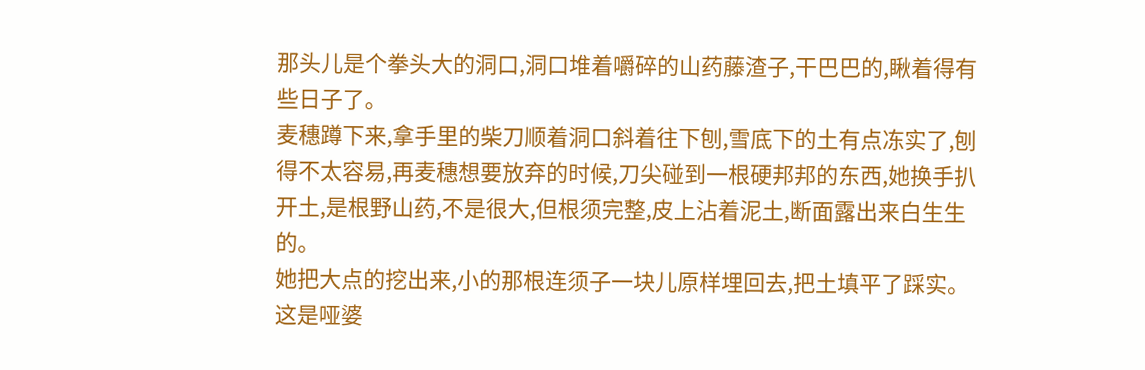那头儿是个拳头大的洞口,洞口堆着嚼碎的山药藤渣子,干巴巴的,瞅着得有些日子了。
麦穗蹲下来,拿手里的柴刀顺着洞口斜着往下刨,雪底下的土有点冻实了,刨得不太容易,再麦穗想要放弃的时候,刀尖碰到一根硬邦邦的东西,她换手扒开土,是根野山药,不是很大,但根须完整,皮上沾着泥土,断面露出来白生生的。
她把大点的挖出来,小的那根连须子一块儿原样埋回去,把土填平了踩实。
这是哑婆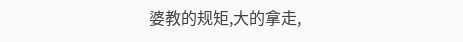婆教的规矩,大的拿走,